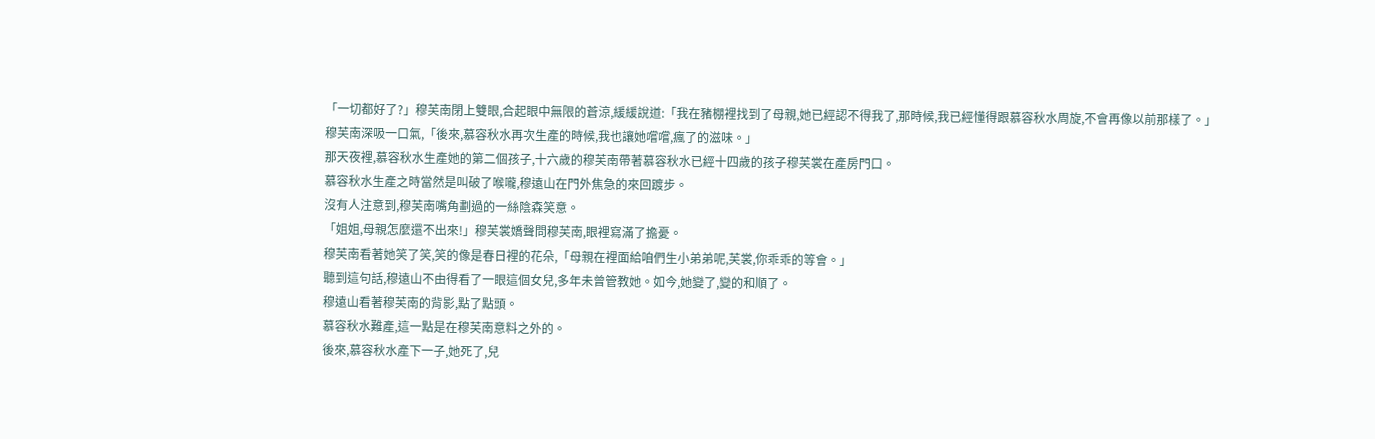「一切都好了?」穆芙南閉上雙眼,合起眼中無限的蒼涼,緩緩說道:「我在豬棚裡找到了母親,她已經認不得我了,那時候,我已經懂得跟慕容秋水周旋,不會再像以前那樣了。」
穆芙南深吸一口氣,「後來,慕容秋水再次生產的時候,我也讓她嚐嚐,瘋了的滋味。」
那天夜裡,慕容秋水生產她的第二個孩子,十六歲的穆芙南帶著慕容秋水已經十四歲的孩子穆芙裳在產房門口。
慕容秋水生產之時當然是叫破了喉嚨,穆遠山在門外焦急的來回踱步。
沒有人注意到,穆芙南嘴角劃過的一絲陰森笑意。
「姐姐,母親怎麼還不出來!」穆芙裳嬌聲問穆芙南,眼裡寫滿了擔憂。
穆芙南看著她笑了笑,笑的像是春日裡的花朵,「母親在裡面給咱們生小弟弟呢,芙裳,你乖乖的等會。」
聽到這句話,穆遠山不由得看了一眼這個女兒,多年未曾管教她。如今,她變了,變的和順了。
穆遠山看著穆芙南的背影,點了點頭。
慕容秋水難產,這一點是在穆芙南意料之外的。
後來,慕容秋水產下一子,她死了,兒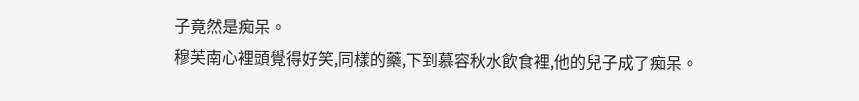子竟然是痴呆。
穆芙南心裡頭覺得好笑,同樣的藥,下到慕容秋水飲食裡,他的兒子成了痴呆。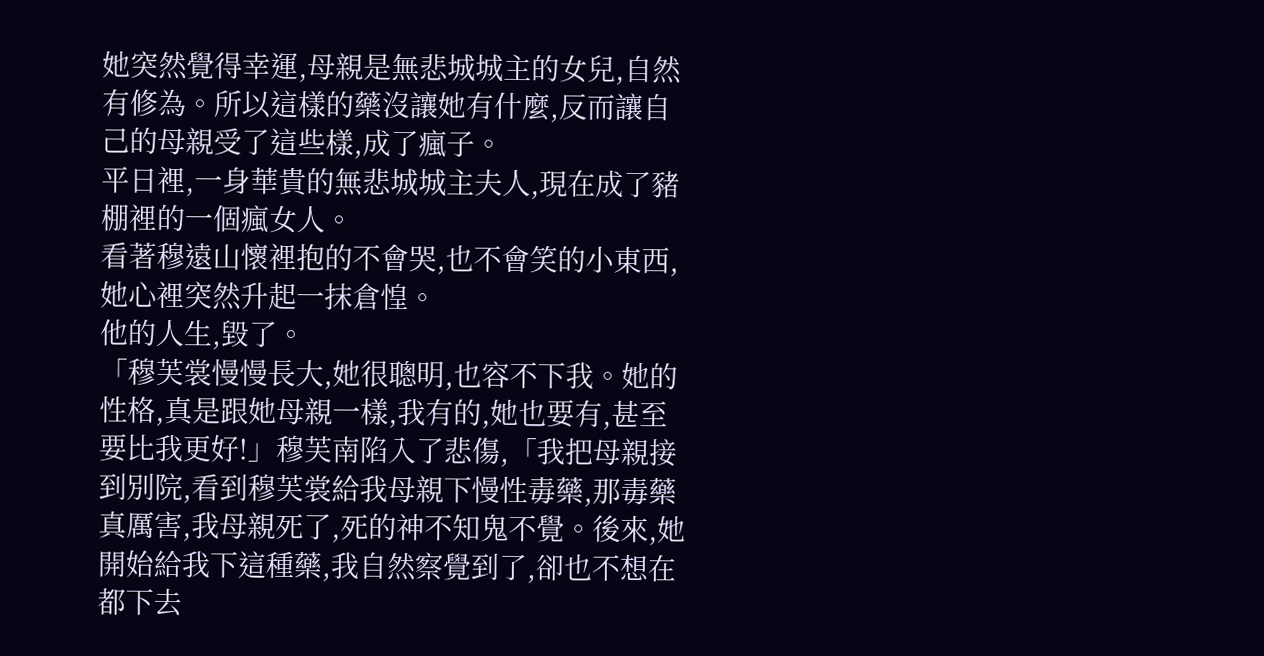她突然覺得幸運,母親是無悲城城主的女兒,自然有修為。所以這樣的藥沒讓她有什麼,反而讓自己的母親受了這些樣,成了瘋子。
平日裡,一身華貴的無悲城城主夫人,現在成了豬棚裡的一個瘋女人。
看著穆遠山懷裡抱的不會哭,也不會笑的小東西,她心裡突然升起一抹倉惶。
他的人生,毀了。
「穆芙裳慢慢長大,她很聰明,也容不下我。她的性格,真是跟她母親一樣,我有的,她也要有,甚至要比我更好!」穆芙南陷入了悲傷,「我把母親接到別院,看到穆芙裳給我母親下慢性毒藥,那毒藥真厲害,我母親死了,死的神不知鬼不覺。後來,她開始給我下這種藥,我自然察覺到了,卻也不想在都下去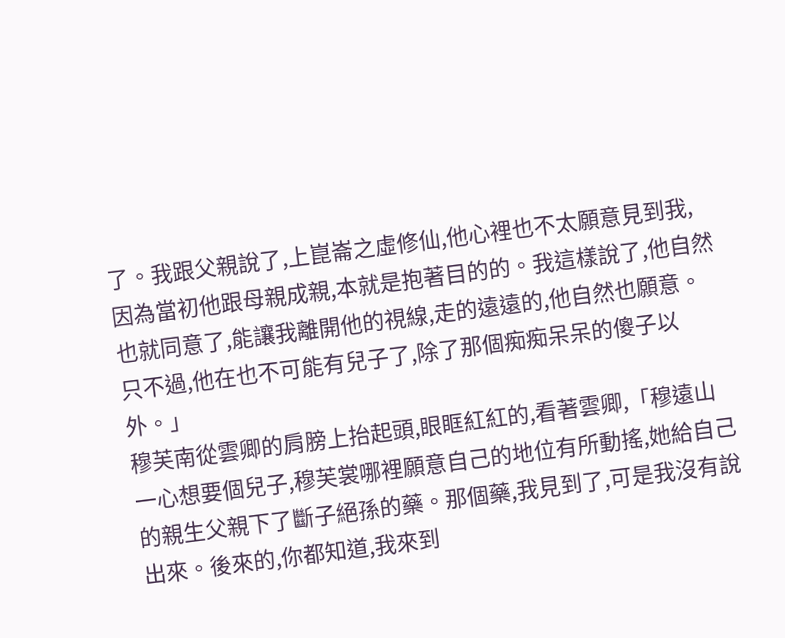了。我跟父親說了,上崑崙之虛修仙,他心裡也不太願意見到我,因為當初他跟母親成親,本就是抱著目的的。我這樣說了,他自然也就同意了,能讓我離開他的視線,走的遠遠的,他自然也願意。只不過,他在也不可能有兒子了,除了那個痴痴呆呆的傻子以外。」
穆芙南從雲卿的肩膀上抬起頭,眼眶紅紅的,看著雲卿,「穆遠山一心想要個兒子,穆芙裳哪裡願意自己的地位有所動搖,她給自己的親生父親下了斷子絕孫的藥。那個藥,我見到了,可是我沒有說出來。後來的,你都知道,我來到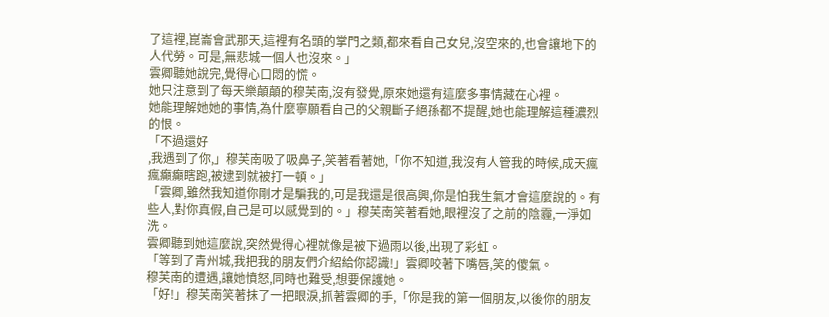了這裡,崑崙會武那天,這裡有名頭的掌門之類,都來看自己女兒,沒空來的,也會讓地下的人代勞。可是,無悲城一個人也沒來。」
雲卿聽她說完,覺得心口悶的慌。
她只注意到了每天樂顛顛的穆芙南,沒有發覺,原來她還有這麼多事情藏在心裡。
她能理解她她的事情,為什麼寧願看自己的父親斷子絕孫都不提醒,她也能理解這種濃烈的恨。
「不過還好
,我遇到了你,」穆芙南吸了吸鼻子,笑著看著她,「你不知道,我沒有人管我的時候,成天瘋瘋癲癲瞎跑,被逮到就被打一頓。」
「雲卿,雖然我知道你剛才是騙我的,可是我還是很高興,你是怕我生氣才會這麼說的。有些人,對你真假,自己是可以感覺到的。」穆芙南笑著看她,眼裡沒了之前的陰霾,一淨如洗。
雲卿聽到她這麼說,突然覺得心裡就像是被下過雨以後,出現了彩虹。
「等到了青州城,我把我的朋友們介紹給你認識!」雲卿咬著下嘴唇,笑的傻氣。
穆芙南的遭遇,讓她憤怒,同時也難受,想要保護她。
「好!」穆芙南笑著抹了一把眼淚,抓著雲卿的手,「你是我的第一個朋友,以後你的朋友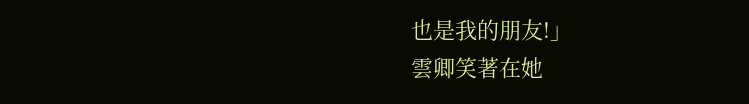也是我的朋友!」
雲卿笑著在她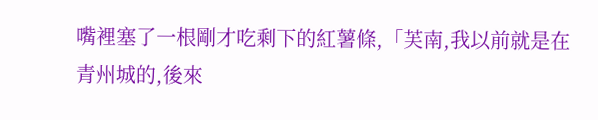嘴裡塞了一根剛才吃剩下的紅薯條,「芙南,我以前就是在青州城的,後來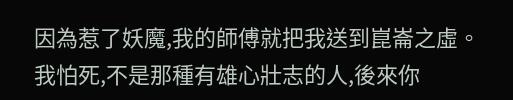因為惹了妖魔,我的師傅就把我送到崑崙之虛。我怕死,不是那種有雄心壯志的人,後來你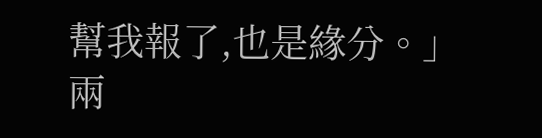幫我報了,也是緣分。」
兩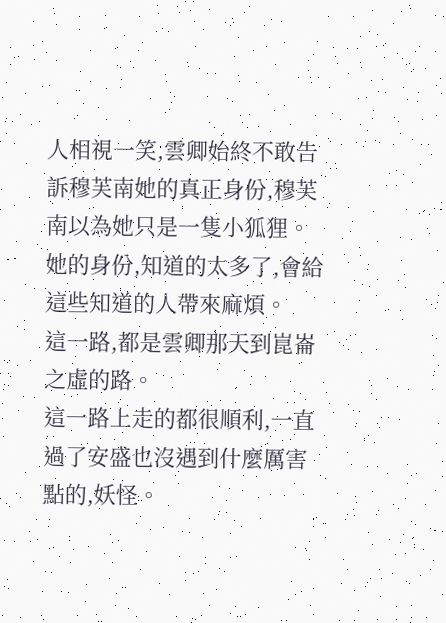人相視一笑,雲卿始終不敢告訴穆芙南她的真正身份,穆芙南以為她只是一隻小狐狸。
她的身份,知道的太多了,會給這些知道的人帶來麻煩。
這一路,都是雲卿那天到崑崙之虛的路。
這一路上走的都很順利,一直過了安盛也沒遇到什麼厲害點的,妖怪。